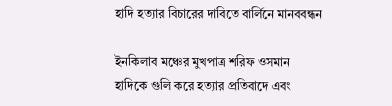হাদি হত্যার বিচারের দাবিতে বার্লিনে মানববন্ধন

ইনকিলাব মঞ্চের মুখপাত্র শরিফ ওসমান হাদিকে গুলি করে হত্যার প্রতিবাদে এবং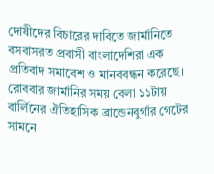দোষীদের বিচারের দাবিতে জার্মানিতে বসবাসরত প্রবাসী বাংলাদেশিরা এক প্রতিবাদ সমাবেশ ও মানববন্ধন করেছে। রোববার জার্মানির সময় বেলা ১১টায় বার্লিনের ঐতিহাসিক ব্রান্ডেনবুর্গার গেটের সামনে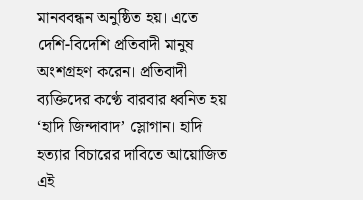মানববন্ধন অনুষ্ঠিত হয়। এতে দেশি-বিদেশি প্রতিবাদী মানুষ অংশগ্রহণ করেন। প্রতিবাদী ব্যক্তিদের কণ্ঠে বারবার ধ্বনিত হয় ‘হাদি জিন্দাবাদ’ স্লোগান। হাদি হত্যার বিচারের দাবিতে আয়োজিত এই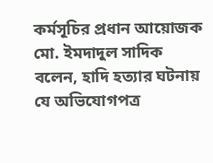কর্মসূচির প্রধান আয়োজক মো. ইমদাদুল সাদিক বলেন, হাদি হত্যার ঘটনায় যে অভিযোগপত্র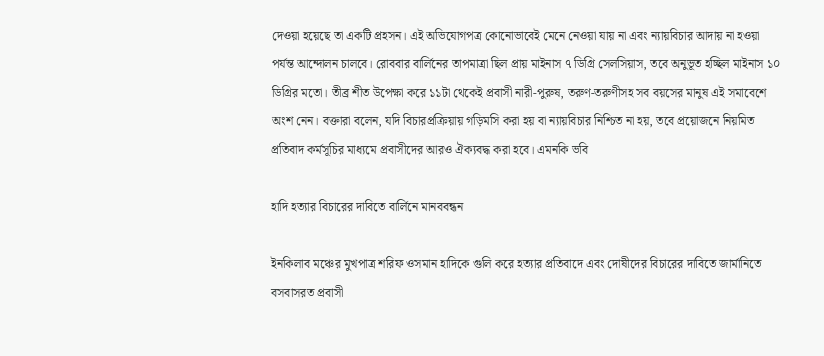দেওয়া হয়েছে তা একটি প্রহসন। এই অভিযোগপত্র কোনোভাবেই মেনে নেওয়া যায় না এবং ন্যায়বিচার আদায় না হওয়া পর্যন্ত আন্দোলন চালবে। রোববার বার্লিনের তাপমাত্রা ছিল প্রায় মাইনাস ৭ ডিগ্রি সেলসিয়াস, তবে অনুভূত হচ্ছিল মাইনাস ১০ ডিগ্রির মতো। তীব্র শীত উপেক্ষা করে ১১টা থেকেই প্রবাসী নারী-পুরুষ, তরুণ-তরুণীসহ সব বয়সের মানুষ এই সমাবেশে অংশ নেন। বক্তারা বলেন, যদি বিচারপ্রক্রিয়ায় গড়িমসি করা হয় বা ন্যায়বিচার নিশ্চিত না হয়, তবে প্রয়োজনে নিয়মিত প্রতিবাদ কর্মসূচির মাধ্যমে প্রবাসীদের আরও ঐক্যবদ্ধ করা হবে। এমনকি ভবি

হাদি হত্যার বিচারের দাবিতে বার্লিনে মানববন্ধন

ইনকিলাব মঞ্চের মুখপাত্র শরিফ ওসমান হাদিকে গুলি করে হত্যার প্রতিবাদে এবং দোষীদের বিচারের দাবিতে জার্মানিতে বসবাসরত প্রবাসী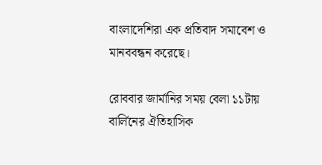বাংলাদেশিরা এক প্রতিবাদ সমাবেশ ও মানববন্ধন করেছে।

রোববার জার্মানির সময় বেলা ১১টায় বার্লিনের ঐতিহাসিক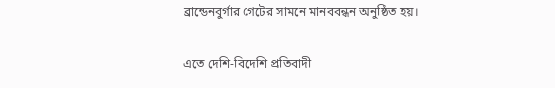ব্রান্ডেনবুর্গার গেটের সামনে মানববন্ধন অনুষ্ঠিত হয়।

এতে দেশি-বিদেশি প্রতিবাদী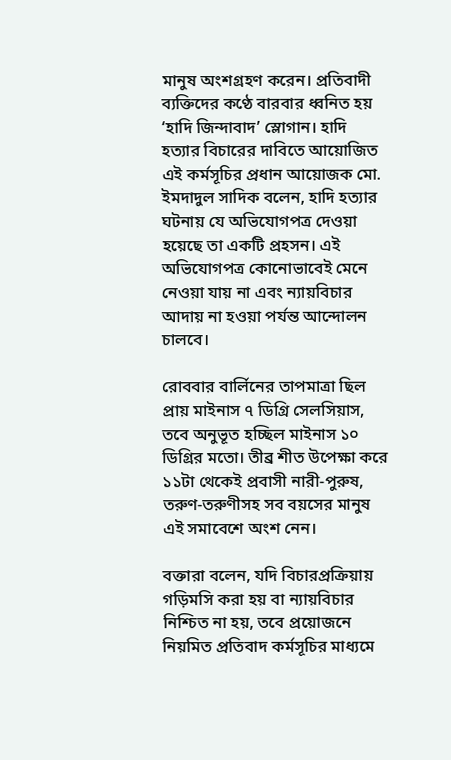মানুষ অংশগ্রহণ করেন। প্রতিবাদী ব্যক্তিদের কণ্ঠে বারবার ধ্বনিত হয় ‘হাদি জিন্দাবাদ’ স্লোগান। হাদি হত্যার বিচারের দাবিতে আয়োজিত এই কর্মসূচির প্রধান আয়োজক মো. ইমদাদুল সাদিক বলেন, হাদি হত্যার ঘটনায় যে অভিযোগপত্র দেওয়া হয়েছে তা একটি প্রহসন। এই অভিযোগপত্র কোনোভাবেই মেনে নেওয়া যায় না এবং ন্যায়বিচার আদায় না হওয়া পর্যন্ত আন্দোলন চালবে।

রোববার বার্লিনের তাপমাত্রা ছিল প্রায় মাইনাস ৭ ডিগ্রি সেলসিয়াস, তবে অনুভূত হচ্ছিল মাইনাস ১০ ডিগ্রির মতো। তীব্র শীত উপেক্ষা করে ১১টা থেকেই প্রবাসী নারী-পুরুষ, তরুণ-তরুণীসহ সব বয়সের মানুষ এই সমাবেশে অংশ নেন।

বক্তারা বলেন, যদি বিচারপ্রক্রিয়ায় গড়িমসি করা হয় বা ন্যায়বিচার নিশ্চিত না হয়, তবে প্রয়োজনে নিয়মিত প্রতিবাদ কর্মসূচির মাধ্যমে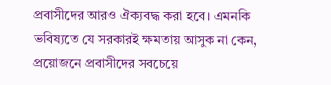প্রবাসীদের আরও ঐক্যবদ্ধ করা হবে। এমনকি ভবিষ্যতে যে সরকারই ক্ষমতায় আসুক না কেন, প্রয়োজনে প্রবাসীদের সবচেয়ে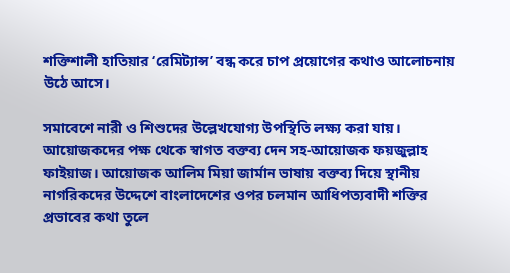শক্তিশালী হাতিয়ার ‘রেমিট্যান্স’ বন্ধ করে চাপ প্রয়োগের কথাও আলোচনায় উঠে আসে।

সমাবেশে নারী ও শিশুদের উল্লেখযোগ্য উপস্থিতি লক্ষ্য করা যায়। আয়োজকদের পক্ষ থেকে স্বাগত বক্তব্য দেন সহ-আয়োজক ফয়জুল্লাহ ফাইয়াজ। আয়োজক আলিম মিয়া জার্মান ভাষায় বক্তব্য দিয়ে স্থানীয় নাগরিকদের উদ্দেশে বাংলাদেশের ওপর চলমান আধিপত্যবাদী শক্তির প্রভাবের কথা তুলে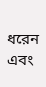ধরেন এবং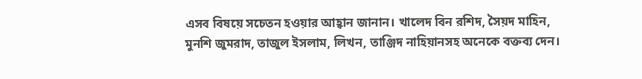এসব বিষয়ে সচেতন হওয়ার আহ্বান জানান। খালেদ বিন রশিদ, সৈয়দ মাহিন, মুনশি জুমরাদ, তাজুল ইসলাম, লিখন, তাঞ্জিদ নাহিয়ানসহ অনেকে বক্তব্য দেন।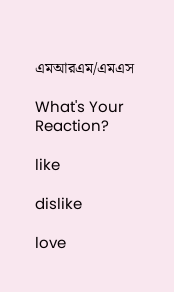এমআরএম/এমএস

What's Your Reaction?

like

dislike

love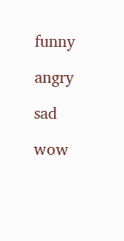funny

angry

sad

wow